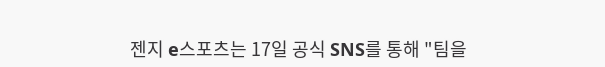젠지 e스포츠는 17일 공식 SNS를 통해 "팀을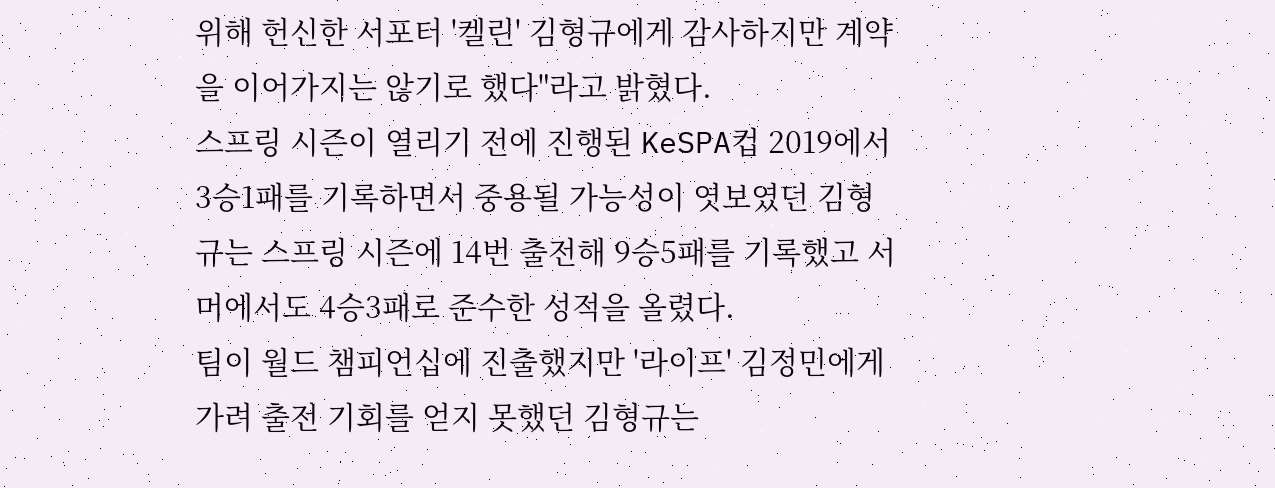위해 헌신한 서포터 '켈린' 김형규에게 감사하지만 계약을 이어가지는 않기로 했다"라고 밝혔다.
스프링 시즌이 열리기 전에 진행된 KeSPA컵 2019에서 3승1패를 기록하면서 중용될 가능성이 엿보였던 김형규는 스프링 시즌에 14번 출전해 9승5패를 기록했고 서머에서도 4승3패로 준수한 성적을 올렸다.
팀이 월드 챔피언십에 진출했지만 '라이프' 김정민에게 가려 출전 기회를 얻지 못했던 김형규는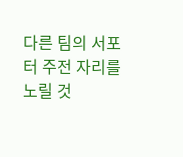다른 팀의 서포터 주전 자리를 노릴 것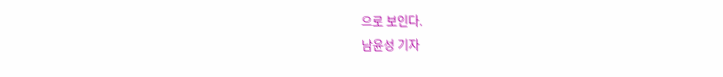으로 보인다.
남윤성 기자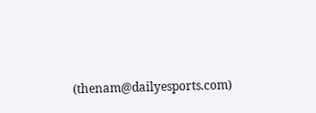(thenam@dailyesports.com)